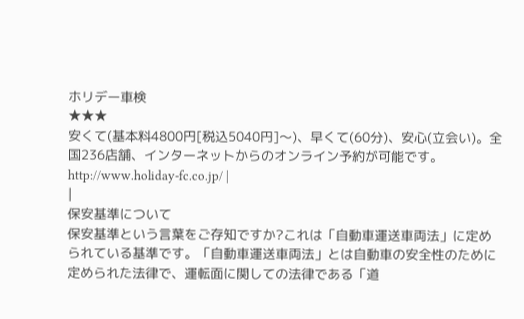ホリデー車検
★★★
安くて(基本料4800円[税込5040円]〜)、早くて(60分)、安心(立会い)。全国236店舗、インターネットからのオンライン予約が可能です。
http://www.holiday-fc.co.jp/ |
|
保安基準について
保安基準という言葉をご存知ですか?これは「自動車運送車両法」に定められている基準です。「自動車運送車両法」とは自動車の安全性のために定められた法律で、運転面に関しての法律である「道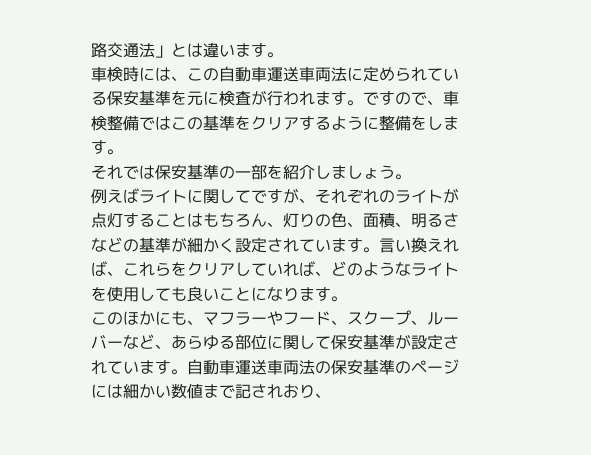路交通法」とは違います。
車検時には、この自動車運送車両法に定められている保安基準を元に検査が行われます。ですので、車検整備ではこの基準をクリアするように整備をします。
それでは保安基準の一部を紹介しましょう。
例えばライトに関してですが、それぞれのライトが点灯することはもちろん、灯りの色、面積、明るさなどの基準が細かく設定されています。言い換えれば、これらをクリアしていれば、どのようなライトを使用しても良いことになります。
このほかにも、マフラーやフード、スクープ、ルーバーなど、あらゆる部位に関して保安基準が設定されています。自動車運送車両法の保安基準のページには細かい数値まで記されおり、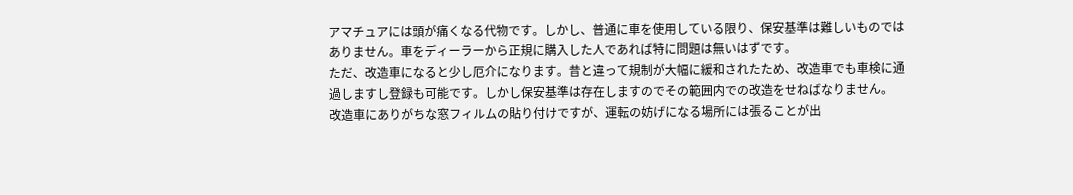アマチュアには頭が痛くなる代物です。しかし、普通に車を使用している限り、保安基準は難しいものではありません。車をディーラーから正規に購入した人であれば特に問題は無いはずです。
ただ、改造車になると少し厄介になります。昔と違って規制が大幅に緩和されたため、改造車でも車検に通過しますし登録も可能です。しかし保安基準は存在しますのでその範囲内での改造をせねばなりません。
改造車にありがちな窓フィルムの貼り付けですが、運転の妨げになる場所には張ることが出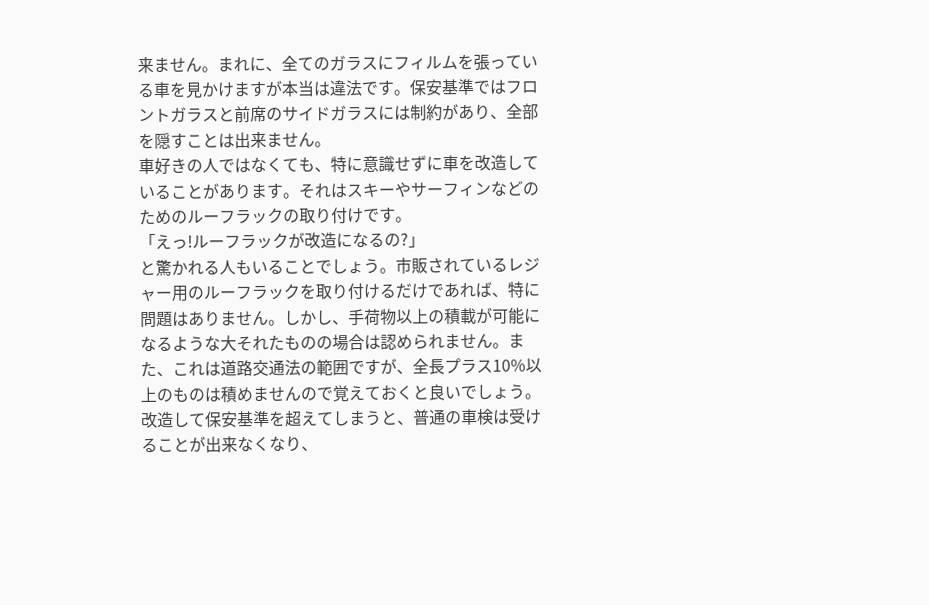来ません。まれに、全てのガラスにフィルムを張っている車を見かけますが本当は違法です。保安基準ではフロントガラスと前席のサイドガラスには制約があり、全部を隠すことは出来ません。
車好きの人ではなくても、特に意識せずに車を改造していることがあります。それはスキーやサーフィンなどのためのルーフラックの取り付けです。
「えっ!ルーフラックが改造になるの?」
と驚かれる人もいることでしょう。市販されているレジャー用のルーフラックを取り付けるだけであれば、特に問題はありません。しかし、手荷物以上の積載が可能になるような大それたものの場合は認められません。また、これは道路交通法の範囲ですが、全長プラス10%以上のものは積めませんので覚えておくと良いでしょう。
改造して保安基準を超えてしまうと、普通の車検は受けることが出来なくなり、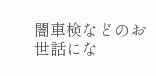闇車検などのお世話にな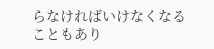らなければいけなくなることもあり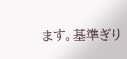ます。基準ぎり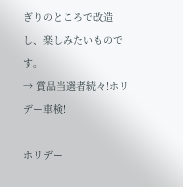ぎりのところで改造し、楽しみたいものです。
→ 賞品当選者続々!ホリデー車検!

ホリデー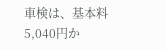車検は、基本料5,040円か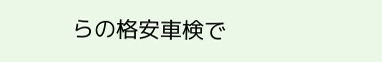らの格安車検で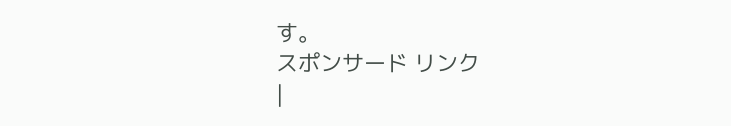す。
スポンサード リンク
|